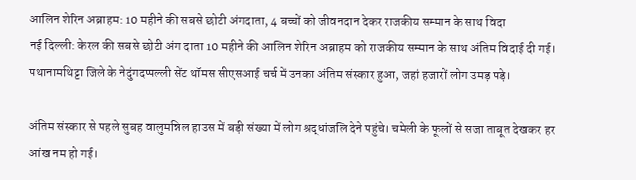आलिन शेरिन अब्राहम: 10 महीने की सबसे छोटी अंगदाता, 4 बच्चों को जीवनदान देकर राजकीय सम्मान के साथ विदा
नई दिल्ली: केरल की सबसे छोटी अंग दाता 10 महीने की आलिन शेरिन अब्राहम को राजकीय सम्मान के साथ अंतिम विदाई दी गई। पथानामथिट्टा जिले के नेदुंगदप्पल्ली सेंट थॉमस सीएसआई चर्च में उनका अंतिम संस्कार हुआ, जहां हजारों लोग उमड़ पड़े।

अंतिम संस्कार से पहले सुबह वालुमन्निल हाउस में बड़ी संख्या में लोग श्रद्धांजलि देने पहुंचे। चमेली के फूलों से सजा ताबूत देखकर हर आंख नम हो गई।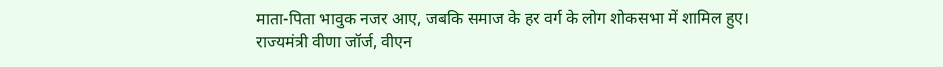माता-पिता भावुक नजर आए, जबकि समाज के हर वर्ग के लोग शोकसभा में शामिल हुए।
राज्यमंत्री वीणा जॉर्ज, वीएन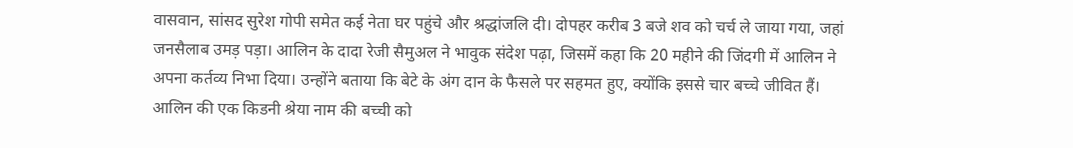वासवान, सांसद सुरेश गोपी समेत कई नेता घर पहुंचे और श्रद्धांजलि दी। दोपहर करीब 3 बजे शव को चर्च ले जाया गया, जहां जनसैलाब उमड़ पड़ा। आलिन के दादा रेजी सैमुअल ने भावुक संदेश पढ़ा, जिसमें कहा कि 20 महीने की जिंदगी में आलिन ने अपना कर्तव्य निभा दिया। उन्होंने बताया कि बेटे के अंग दान के फैसले पर सहमत हुए, क्योंकि इससे चार बच्चे जीवित हैं।
आलिन की एक किडनी श्रेया नाम की बच्ची को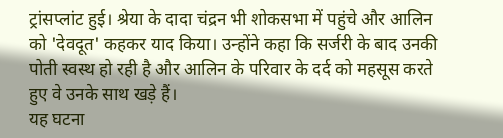ट्रांसप्लांट हुई। श्रेया के दादा चंद्रन भी शोकसभा में पहुंचे और आलिन को 'देवदूत' कहकर याद किया। उन्होंने कहा कि सर्जरी के बाद उनकी पोती स्वस्थ हो रही है और आलिन के परिवार के दर्द को महसूस करते हुए वे उनके साथ खड़े हैं।
यह घटना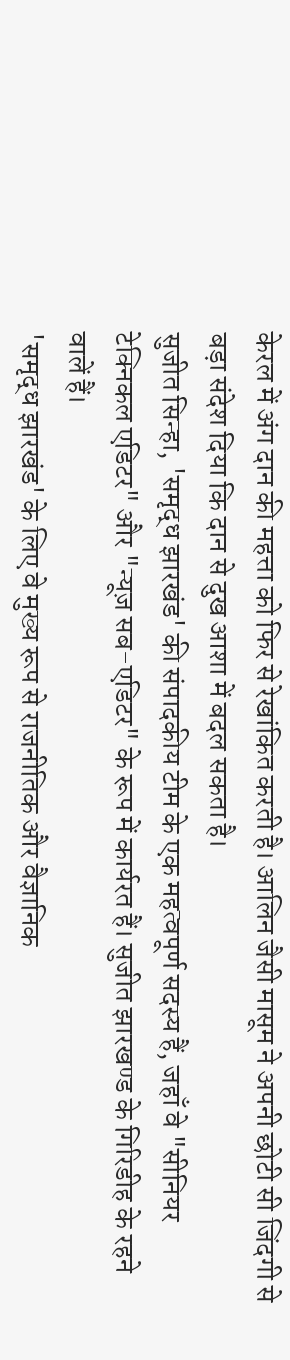केरल में अंग दान की महत्ता को फिर से रेखांकित करती है। आलिन जैसी मासूम ने अपनी छोटी सी जिंदगी से बड़ा संदेश दिया कि दान से दुख आशा में बदल सकता है।
सुजीत सिन्हा, 'समृद्ध झारखंड' की संपादकीय टीम के एक महत्वपूर्ण सदस्य हैं, जहाँ वे "सीनियर टेक्निकल एडिटर" और "न्यूज़ सब-एडिटर" के रूप में कार्यरत हैं। सुजीत झारखण्ड के गिरिडीह के रहने वालें हैं।
'समृद्ध झारखंड' के लिए वे मुख्य रूप से राजनीतिक और वैज्ञानिक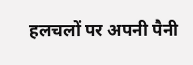हलचलों पर अपनी पैनी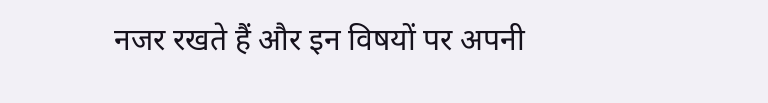नजर रखते हैं और इन विषयों पर अपनी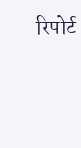रिपोर्ट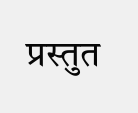प्रस्तुत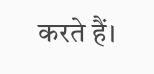करते हैं।